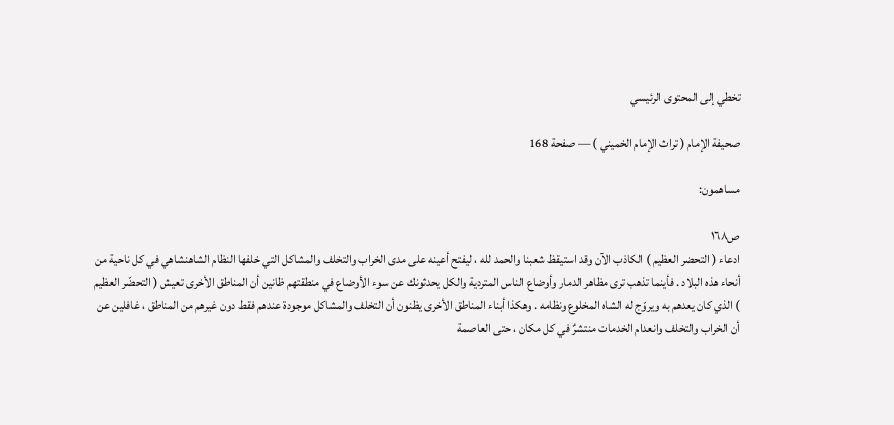تخطي إلى المحتوى الرئيسي

صحيفة الإمام ( تراث الإمام الخميني ) — صفحة 168

مساهمون:

ص١٦٨
ادعاء ( التحضر العظيم ) الكاذب الآن وقد استيقظ شعبنا والحمد لله ، ليفتح أعينه على مدى الخراب والتخلف والمشاكل التي خلفها النظام الشاهنشاهي في كل ناحية من أنحاء هذه البلاد . فأينما تذهب ترى مظاهر الدمار وأوضاع الناس المتردية والكل يحدثونك عن سوء الأوضاع في منطقتهم ظانين أن المناطق الأخرى تعيش ( التحضّر العظيم ) الذي كان يعدهم به ويروّج له الشاه المخلوع ونظامه . وهكذا أبناء المناطق الأخرى يظنون أن التخلف والمشاكل موجودة عندهم فقط دون غيرهم من المناطق ، غافلين عن أن الخراب والتخلف وانعدام الخدمات منتشرٌ في كل مكان ، حتى العاصمة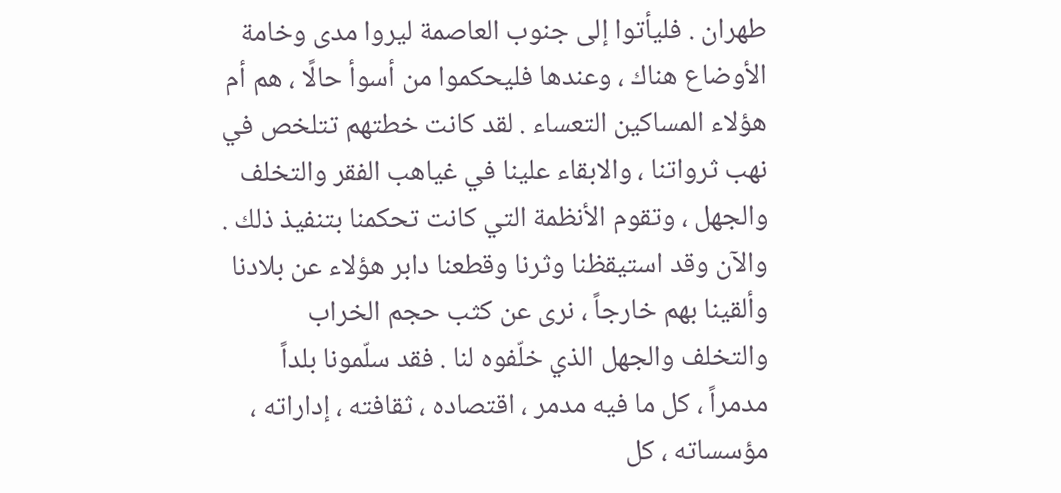طهران . فليأتوا إلى جنوب العاصمة ليروا مدى وخامة الأوضاع هناك ، وعندها فليحكموا من أسوأ حالًا ، هم أم هؤلاء المساكين التعساء . لقد كانت خطتهم تتلخص في نهب ثرواتنا ، والابقاء علينا في غياهب الفقر والتخلف والجهل ، وتقوم الأنظمة التي كانت تحكمنا بتنفيذ ذلك . والآن وقد استيقظنا وثرنا وقطعنا دابر هؤلاء عن بلادنا وألقينا بهم خارجاً ، نرى عن كثب حجم الخراب والتخلف والجهل الذي خلّفوه لنا . فقد سلّمونا بلداً مدمراً ، كل ما فيه مدمر ، اقتصاده ، ثقافته ، إداراته ، مؤسساته ، كل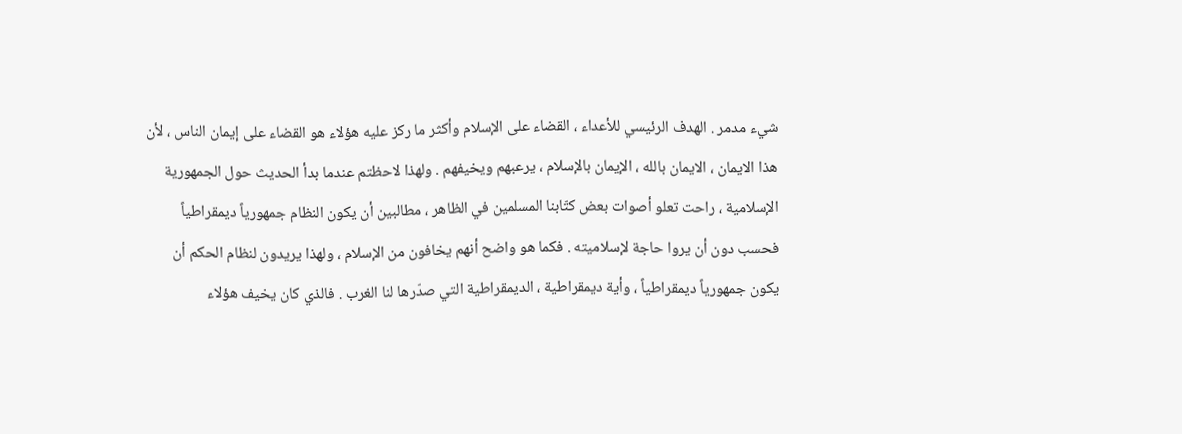شيء مدمر . الهدف الرئيسي للأعداء ، القضاء على الإسلام وأكثر ما ركز عليه هؤلاء هو القضاء على إيمان الناس ، لأن هذا الايمان ، الايمان بالله ، الإيمان بالإسلام ، يرعبهم ويخيفهم . ولهذا لاحظتم عندما بدأ الحديث حول الجمهورية الإسلامية ، راحت تعلو أصوات بعض كتّابنا المسلمين في الظاهر ، مطالبين أن يكون النظام جمهورياً ديمقراطياً فحسب دون أن يروا حاجة لإسلاميته . فكما هو واضح أنهم يخافون من الإسلام ، ولهذا يريدون لنظام الحكم أن يكون جمهورياً ديمقراطياً ، وأية ديمقراطية ، الديمقراطية التي صدّرها لنا الغرب . فالذي كان يخيف هؤلاء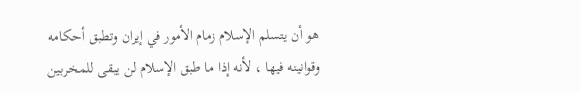هو أن يتسلم الإسلام زمام الأمور في إيران وتطبق أحكامه وقوانينه فيها ، لأنه إذا ما طبق الإسلام لن يبقى للمخربين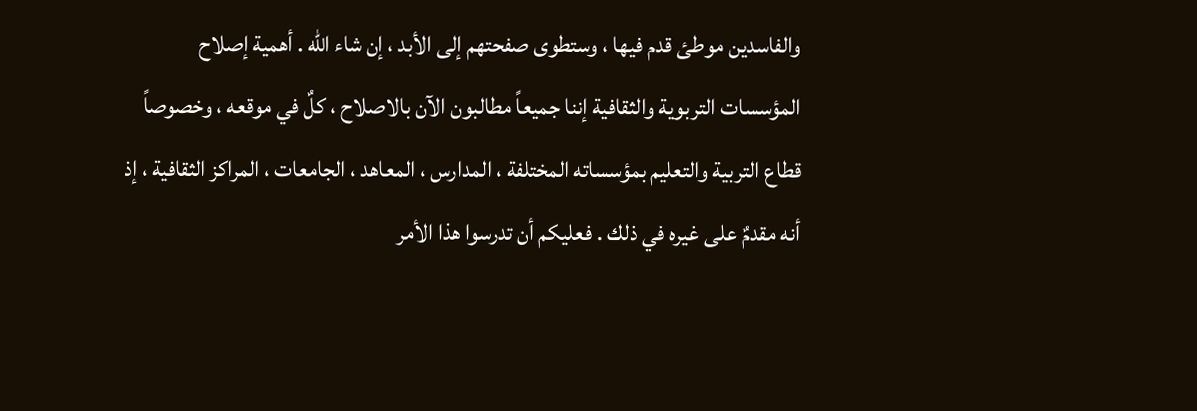والفاسدين موطئ قدم فيها ، وستطوى صفحتهم إلى الأبد ، إن شاء الله . أهمية إصلاح المؤسسات التربوية والثقافية إننا جميعاً مطالبون الآن بالاصلاح ، كلٌ في موقعه ، وخصوصاً قطاع التربية والتعليم بمؤسساته المختلفة ، المدارس ، المعاهد ، الجامعات ، المراكز الثقافية ، إذ أنه مقدمٌ على غيره في ذلك . فعليكم أن تدرسوا هذا الأمر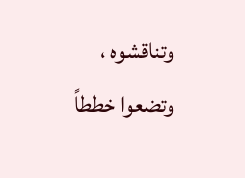وتناقشوه ، وتضعوا خططاً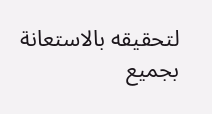لتحقيقه بالاستعانة بجميع